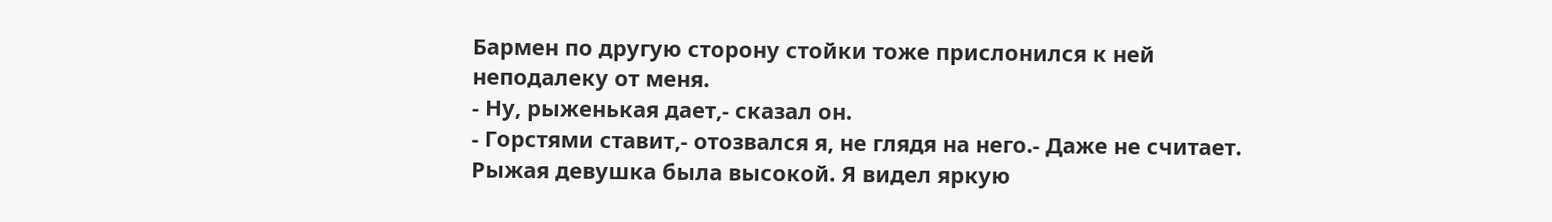Бармен по другую сторону стойки тоже прислонился к ней неподалеку от меня.
- Ну, рыженькая дает,- сказал он.
- Горстями ставит,- отозвался я, не глядя на него.- Даже не считает.
Рыжая девушка была высокой. Я видел яркую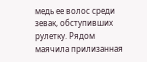медь ее волос среди зевак, обступивших рулетку. Рядом маячила прилизанная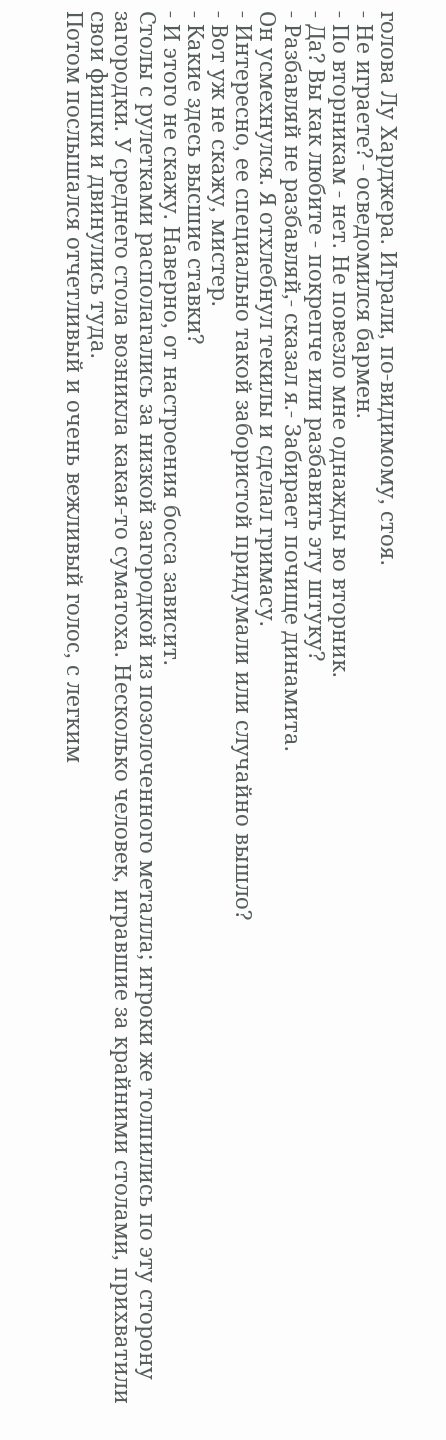голова Лу Харджера. Играли, по-видимому, стоя.
- Не играете? - осведомился бармен.
- По вторникам - нет. Не повезло мне однажды во вторник.
- Да? Вы как любите - покрепче или разбавить эту штуку?
- Разбавляй не разбавляй,- сказал я.- Забирает почище динамита.
Он усмехнулся. Я отхлебнул текилы и сделал гримасу.
- Интересно, ее специально такой забористой придумали или случайно вышло?
- Вот уж не скажу, мистер.
- Какие здесь высшие ставки?
- И этого не скажу. Наверно, от настроения босса зависит.
Столы с рулетками располагались за низкой загородкой из позолоченного металла; игроки же толпились по эту сторону загородки. У среднего стола возникла какая-то суматоха. Несколько человек, игравшие за крайними столами, прихватили свои фишки и двинулись туда.
Потом послышался отчетливый и очень вежливый голос, с легким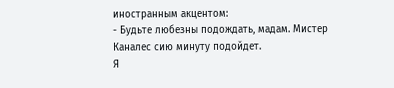иностранным акцентом:
- Будьте любезны подождать, мадам. Мистер Каналес сию минуту подойдет.
Я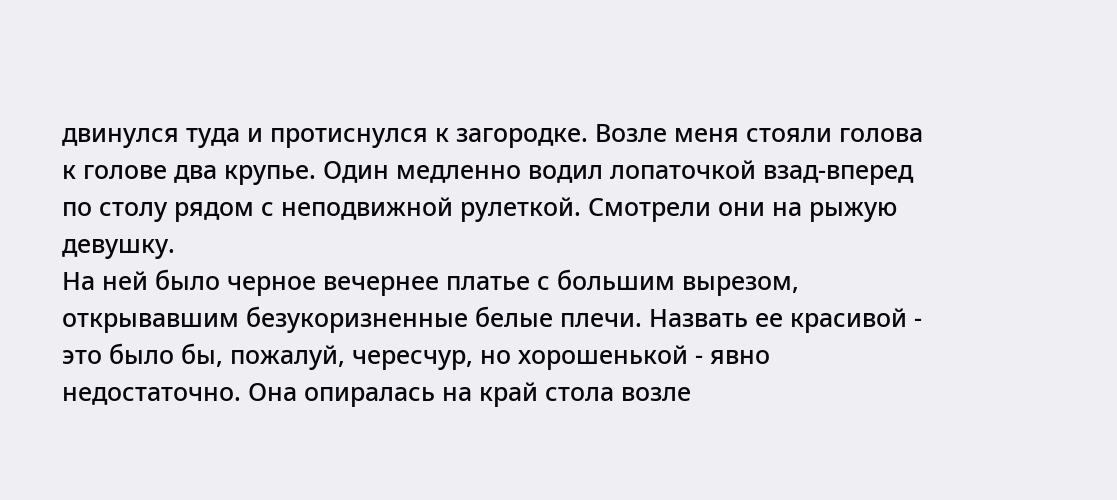двинулся туда и протиснулся к загородке. Возле меня стояли голова к голове два крупье. Один медленно водил лопаточкой взад-вперед по столу рядом с неподвижной рулеткой. Смотрели они на рыжую девушку.
На ней было черное вечернее платье с большим вырезом, открывавшим безукоризненные белые плечи. Назвать ее красивой - это было бы, пожалуй, чересчур, но хорошенькой - явно недостаточно. Она опиралась на край стола возле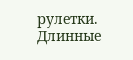рулетки. Длинные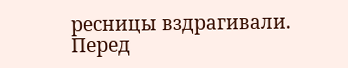ресницы вздрагивали. Перед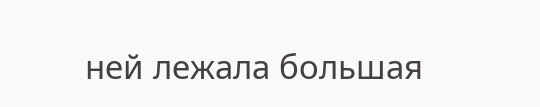ней лежала большая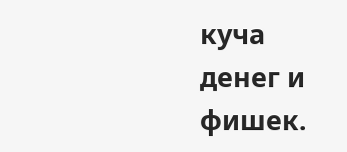куча денег и фишек.